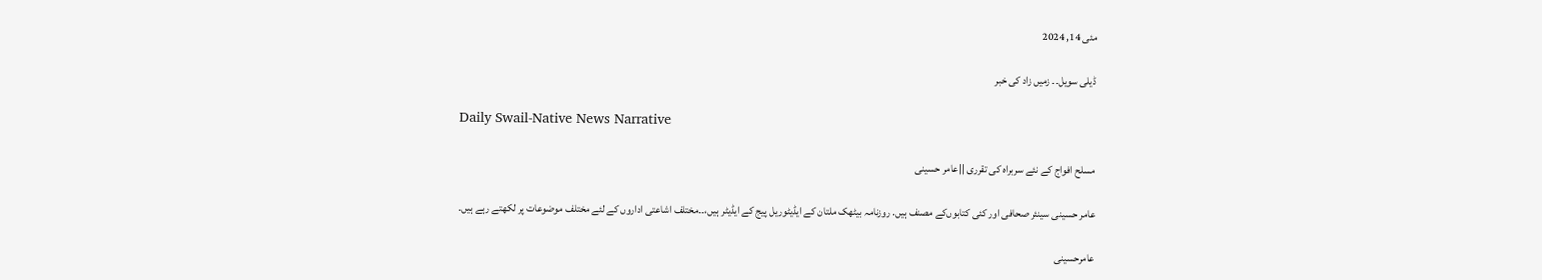مئی 14, 2024

ڈیلی سویل۔۔ زمیں زاد کی خبر

Daily Swail-Native News Narrative

مسلح افواج کے نئے سربراہ کی تقرری ||عامر حسینی

عامر حسینی سینئر صحافی اور کئی کتابوں‌کے مصنف ہیں. روزنامہ بیٹھک ملتان کے ایڈیٹوریل پیج کے ایڈیٹر ہیں،۔۔مختلف اشاعتی اداروں کے لئے مختلف موضوعات پر لکھتے رہے ہیں۔

عامرحسینی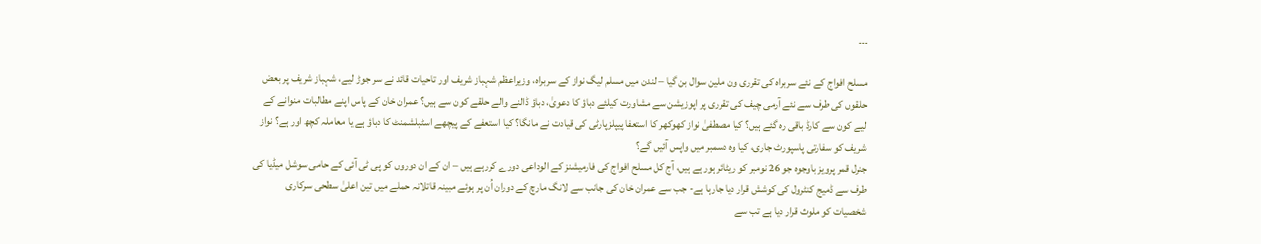۔۔۔

مسلح افواج کے نئے سربراہ کی تقرری ون ملین سوال بن گیا – لندن میں مسلم لیگ نواز کے سربراہ، وزیراعظم شہباز شریف اور تاحیات قائد نے سر جوڑ لیے، شہباز شریف پر بعض حلقوں کی طرف سے نئے آرمی چیف کی تقرری پر اپوزیشن سے مشاورت کیلئے دباؤ کا دعویٰ، دباؤ ڈالنے والے حلقے کون سے ہیں؟ عمران خان کے پاس اپنے مطالبات منوانے کے لیے کون سے کارڈ باقی رہ گئے ہیں؟ کیا مصطفیٰ نواز کھوکھر کا استعفا پیپلزپارٹی کی قیادت نے مانگا؟ کیا استعفے کے پیچھے اسٹبلشمنٹ کا دباؤ ہے یا معاملہ کچھ اور ہے؟ نواز شریف کو سفارتی پاسپورٹ جاری، کیا وہ دسمبر میں واپس آئیں گے؟
جنرل قمر پرویز باوجوہ جو 26 نومبر کو ریٹائر ہورہے ہیں، آج کل مسلح افواج کی فارمیشنز کے الوداعی دورے کررہے ہیں – ان کے ان دوروں کو پی ٹی آئی کے حامی سوشل میڈیا کی طرف سے ڈمیج کنٹرول کی کوشش قرار دیا جارہا ہے- جب سے عمران خان کی جانب سے لانگ مارچ کے دوران اُن پر ہوئے مبینہ قاتلانہ حملے میں تین اعلیٰ سطحی سرکاری شخصیات کو ملوث قرار دیا ہے تب سے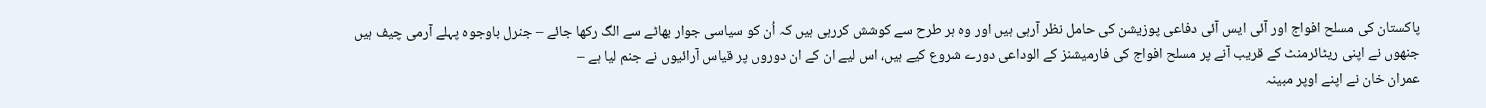پاکستان کی مسلح افواج اور آئی ایس آئی دفاعی پوزیشن کی حامل نظر آرہی ہیں اور وہ ہر طرح سے کوشش کررہی ہیں کہ اُن کو سیاسی جوار بھاٹے سے الگ رکھا جائے – جنرل باوجوہ پہلے آرمی چیف ہیں جنھوں نے اپنی ریٹائرمنٹ کے قریب آنے پر مسلح افواج کی فارمیشنز کے الوداعی دورے شروع کیے ہیں، اس لیے ان کے ان دوروں پر قیاس آرائیوں نے جنم لیا ہے –
عمران خان نے اپنے اوپر مبینہ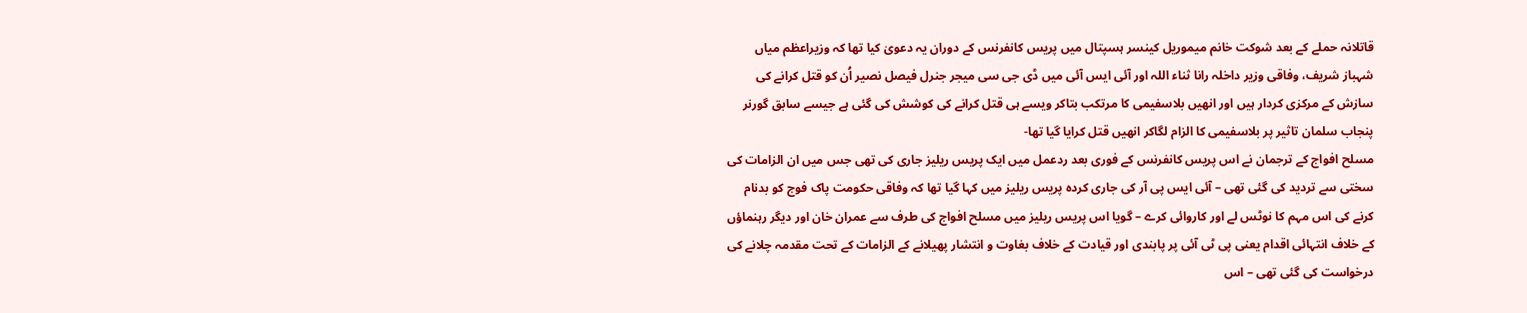قاتلانہ حملے کے بعد شوکت خانم میموریل کینسر ہسپتال میں پریس کانفرنس کے دوران یہ دعویٰ کیا تھا کہ وزیراعظم میاں شہباز شریف، وفاقی وزیر داخلہ رانا ثناء اللہ اور آئی ایس آئی میں ڈی جی سی میجر جنرل فیصل نصیر اُن کو قتل کرانے کی سازش کے مرکزی کردار ہیں اور انھیں بلاسفیمی کا مرتکب بتاکر ویسے ہی قتل کرانے کی کوشش کی گئی ہے جیسے سابق گورنر پنجاب سلمان تاثیر پر بلاسفیمی کا الزام لگاکر انھیں قتل کرایا گیا تھا-
مسلح افواج کے ترجمان نے اس پریس کانفرنس کے فوری بعد ردعمل میں ایک پریس ریلیز جاری کی تھی جس میں ان الزامات کی سختی سے تردید کی گئی تھی – آئی ایس پی آر کی جاری کردہ پریس ریلیز میں کہا گیا تھا کہ وفاقی حکومت پاک فوج کو بدنام کرنے کی اس مہم کا نوٹس لے اور کاروائی کرے – گویا اس پریس ریلیز میں مسلح افواج کی طرف سے عمران خان اور دیگر رہنماؤں کے خلاف انتہائی اقدام یعنی پی ٹی آئی پر پابندی اور قیادت کے خلاف بغاوت و انتشار پھیلانے کے الزامات کے تحت مقدمہ چلانے کی درخواست کی گئی تھی – اس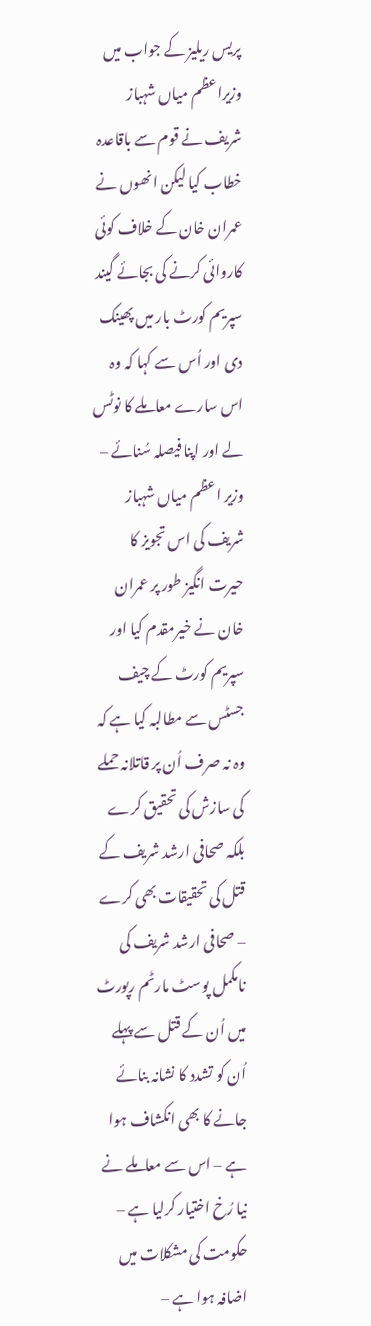پریس ریلیز کے جواب میں وزیراعظم میاں شہباز شریف نے قوم سے باقاعدہ خطاب کیا لیکن انھوں نے عمران خان کے خلاف کوئی کاروائی کرنے کی بجائے گیند سپریم کورٹ بار میں پھینک دی اور اُس سے کہا کہ وہ اس سارے معاملے کا نوٹس لے اور اپنا فیصلہ سُنائے – وزیر اعظم میاں شہباز شریف کی اس تجویز کا حیرت انگیز طور پر عمران خان نے خیرمقدم کیا اور سپریم کورٹ کے چیف جسٹس سے مطالبہ کیا ہے کہ وہ نہ صرف اُن پر قاتلانہ حملے کی سازش کی تحقیق کرے بلکہ صحافی ارشد شریف کے قتل کی تحقیقات بھی کرے – صحافی ارشد شریف کی نامکمل پوسٹ مارٹم رپورٹ میں اُن کے قتل سے پہلے اُن کو تشدد کا نشانہ بنائے جانے کا بھی انکشاف ہوا ہے – اس سے معاملے نے نیا رُخ اختیار کرلیا ہے – حکومت کی مشکلات میں اضافہ ہوا ہے –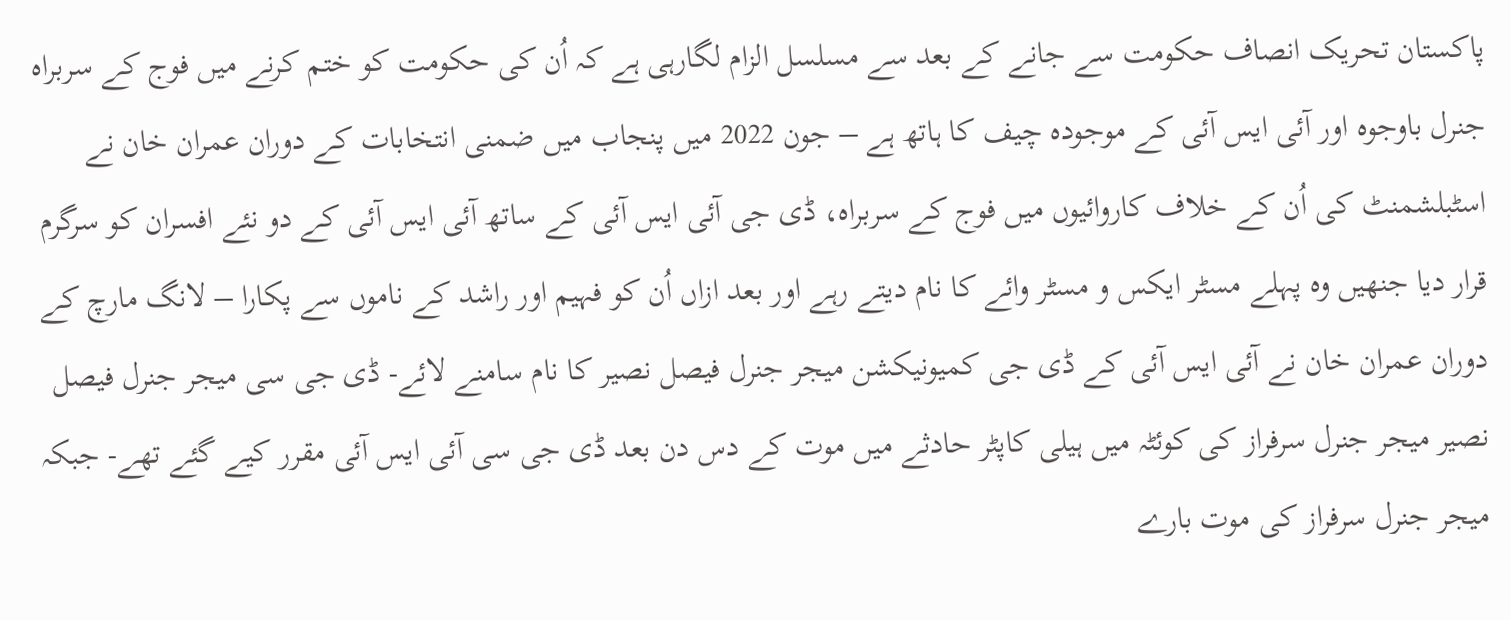پاکستان تحریک انصاف حکومت سے جانے کے بعد سے مسلسل الزام لگارہی ہے کہ اُن کی حکومت کو ختم کرنے میں فوج کے سربراہ جنرل باوجوہ اور آئی ایس آئی کے موجودہ چیف کا ہاتھ ہے – جون 2022 میں پنجاب میں ضمنی انتخابات کے دوران عمران خان نے اسٹبلشمنٹ کی اُن کے خلاف کاروائیوں میں فوج کے سربراہ، ڈی جی آئی ایس آئی کے ساتھ آئی ایس آئی کے دو نئے افسران کو سرگرم قرار دیا جنھیں وہ پہلے مسٹر ایکس و مسٹر وائے کا نام دیتے رہے اور بعد ازاں اُن کو فہیم اور راشد کے ناموں سے پکارا – لانگ مارچ کے دوران عمران خان نے آئی ایس آئی کے ڈی جی کمیونیکشن میجر جنرل فیصل نصیر کا نام سامنے لائے- ڈی جی سی میجر جنرل فیصل نصیر میجر جنرل سرفراز کی کوئٹہ میں ہیلی کاپٹر حادثے میں موت کے دس دن بعد ڈی جی سی آئی ایس آئی مقرر کیے گئے تھے- جبکہ میجر جنرل سرفراز کی موت بارے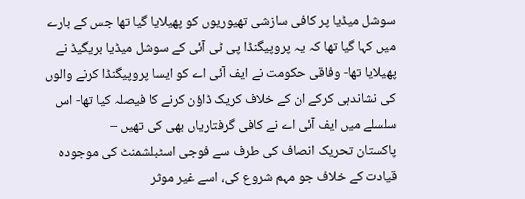سوشل میڈیا پر کافی سازشی تھیوریوں کو پھیلایا گیا تھا جس کے بارے میں کہا گیا تھا کہ یہ پروپیگنڈا پی ٹی آئی کے سوشل میڈیا بریگیڈ نے پھیلایا تھا- وفاقی حکومت نے ایف آئی اے کو ایسا پروپیگنڈا کرنے والوں کی نشاندہی کرکے ان کے خلاف کریک ڈاؤن کرنے کا فیصلہ کیا تھا- اس سلسلے میں ایف آئی اے نے کافی گرفتاریاں بھی کی تھیں –
پاکستان تحریک انصاف کی طرف سے فوجی اسٹبلشمنٹ کی موجودہ قیادت کے خلاف جو مہم شروع کی، اسے غیر موثر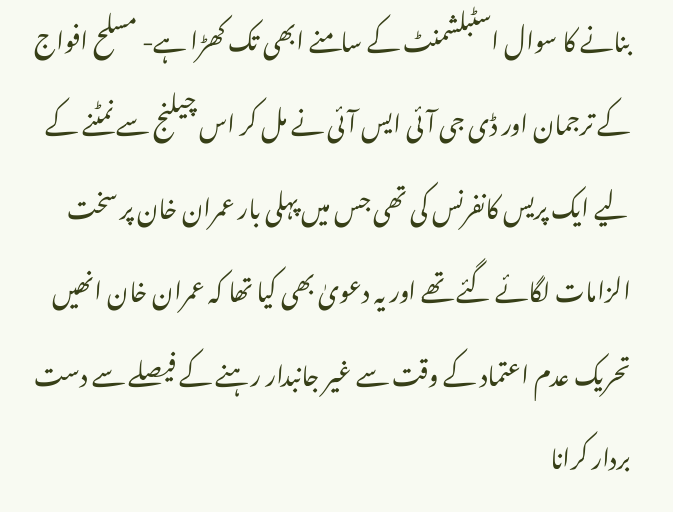بنانے کا سوال اسٹبلشمنٹ کے سامنے ابھی تک کھڑا ہے- مسلح افواج کے ترجمان اور ڈی جی آئی ایس آئی نے مل کر اس چیلنج سے نمٹنے کے لیے ایک پریس کانفرنس کی تھی جس میں پہلی بار عمران خان پر سخت الزامات لگائے گئے تھے اور یہ دعویٰ بھی کیا تھا کہ عمران خان انھیں تحریک عدم اعتماد کے وقت سے غیر جانبدار رہنے کے فیصلے سے دست بردار کرانا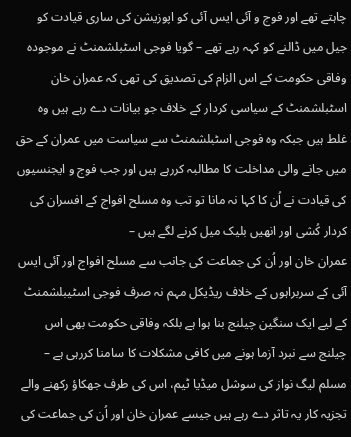چاہتے تھے اور فوج و آئی ایس آئی کو اپوزیشن کی ساری قیادت کو جیل میں ڈالنے کو کہہ رہے تھے – گویا فوجی اسٹبلشمنٹ نے موجودہ وفاقی حکومت کے اس الزام کی تصدیق کی تھی کہ عمران خان اسٹبلشمنٹ کے سیاسی کردار کے خلاف جو بیانات دے رہے ہیں وہ غلط ہیں جبکہ وہ فوجی اسٹبلشمنٹ سے سیاست میں عمران کے حق میں جانے والی مداخلت کا مطالبہ کررہے ہیں اور جب فوج و ایجنسیوں کی قیادت نے اُن کا کہا نہ مانا تو تب وہ مسلح افواج کے افسران کی کردار کُشی اور انھیں بلیک میل کرنے لگے ہیں –
عمران خان اور اُن کی جماعت کی جانب سے مسلح افواج اور آئی ایس آئی کے سربراہوں کے خلاف ریڈیکل مہم نہ صرف فوجی اسٹیبلشمنٹ کے لیے ایک سنگین چیلنج بنا ہوا ہے بلکہ وفاقی حکومت بھی اس چیلنج سے نبرد آزما ہونے میں کافی مشکلات کا سامنا کررہی ہے –
مسلم لیگ نواز کی سوشل میڈیا ٹیم، اس کی طرف جھکاؤ رکھنے والے تجزیہ کار یہ تاثر دے رہے ہیں جیسے عمران خان اور اُن کی جماعت کی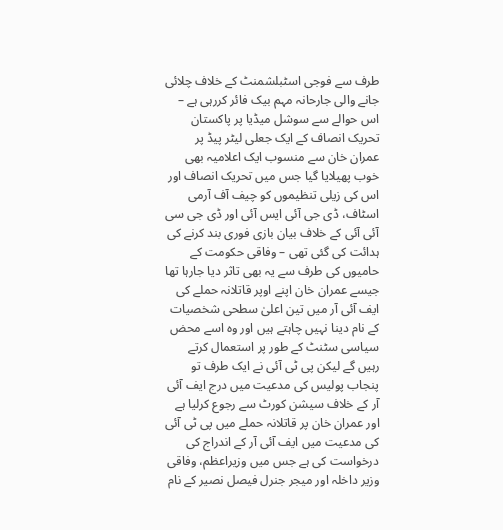طرف سے فوجی اسٹبلشمنٹ کے خلاف چلائی جانے والی جارحانہ مہم بیک فائر کررہی ہے – اس حوالے سے سوشل میڈیا پر پاکستان تحریک انصاف کے ایک جعلی لیٹر پیڈ پر عمران خان سے منسوب ایک اعلامیہ بھی خوب پھیلایا گیا جس میں تحریک انصاف اور اس کی زیلی تنظیموں کو چیف آف آرمی اسٹاف، ڈی جی آئی ایس آئی اور ڈی جی سی آئی آئی کے خلاف بیان بازی فوری بند کرنے کی ہدائت کی گئی تھی – وفاقی حکومت کے حامیوں کی طرف سے یہ بھی تاثر دیا جارہا تھا جیسے عمران خان اپنے اوپر قاتلانہ حملے کی ایف آئی آر میں تین اعلیٰ سطحی شخصیات کے نام دینا نہیں چاہتے ہیں اور وہ اسے محض سیاسی سٹنٹ کے طور پر استعمال کرتے رہیں گے لیکن پی ٹی آئی نے ایک طرف تو پنجاب پولیس کی مدعیت میں درج ایف آئی آر کے خلاف سیشن کورٹ سے رجوع کرلیا ہے اور عمران خان پر قاتلانہ حملے میں پی ٹی آئی کی مدعیت میں ایف آئی آر کے اندراج کی درخواست کی ہے جس میں وزیراعظم، وفاقی وزیر داخلہ اور میجر جنرل فیصل نصیر کے نام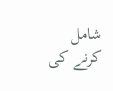شامل کرنے کی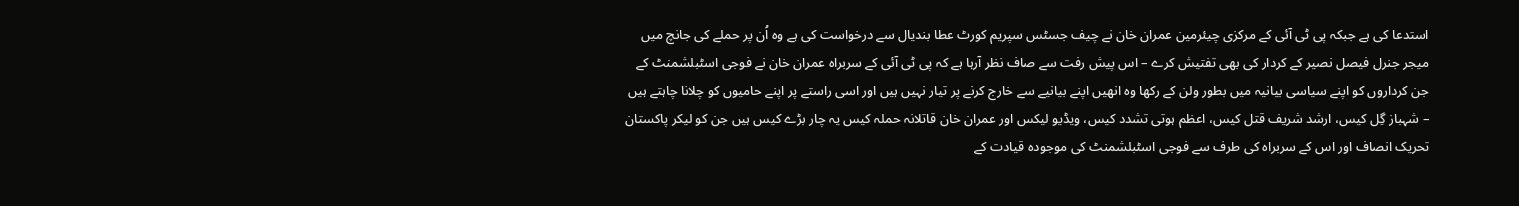استدعا کی ہے جبکہ پی ٹی آئی کے مرکزی چیئرمین عمران خان نے چیف جسٹس سپریم کورٹ عطا بندیال سے درخواست کی ہے وہ اُن پر حملے کی جانچ میں میجر جنرل فیصل نصیر کے کردار کی بھی تفتیش کرے – اس پیش رفت سے صاف نظر آرہا ہے کہ پی ٹی آئی کے سربراہ عمران خان نے فوجی اسٹبلشمنٹ کے جن کرداروں کو اپنے سیاسی بیانیہ میں بطور ولن کے رکھا وہ انھیں اپنے بیانیے سے خارج کرنے پر تیار نہیں ہیں اور اسی راستے پر اپنے حامیوں کو چلانا چاہتے ہیں – شہباز گِل کیس، ارشد شریف قتل کیس، اعظم ہوتی تشدد کیس، ویڈیو لیکس اور عمران خان قاتلانہ حملہ کیس یہ چار بڑے کیس ہیں جن کو لیکر پاکستان تحریک انصاف اور اس کے سربراہ کی طرف سے فوجی اسٹبلشمنٹ کی موجودہ قیادت کے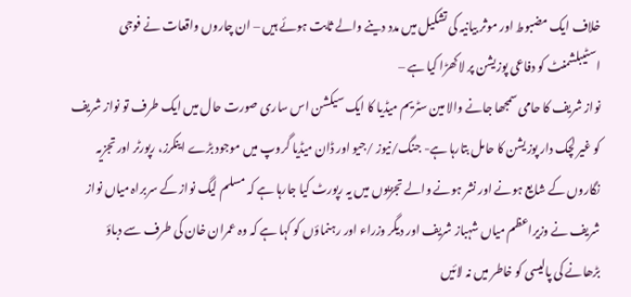خلاف ایک مضبوط اور موثر بیانیہ کی تشکیل میں مدد دینے والے ثابت ہوئے ہیں – ان چاروں واقعات نے فوجی اسٹیبلشمنٹ کو دفاعی پوزیشن پر لاکھڑا کیا ہے –
نواز شریف کا حامی سمجھا جانے والا مین سٹریم میڈیا کا ایک سیکشن اس ساری صورت حال میں ایک طرف تو نواز شریف کو غیر لچک دار پوزیشن کا حامل بتارہا ہے- جنگ/نیوز /جیو اور ڈان میڈیا گروپ میں موجود بڑے اینکرز، رپورٹر اور تجزیہ نگاروں کے شایع ہونے اور نشر ہونے والے تجزیوں میں یہ رپورٹ کیا جارہا ہے کہ مسلم لیگ نواز کے سربراہ میاں نواز شریف نے وزیراعظم میاں شہباز شریف اور دیگر وزراء اور رہنماؤں کو کہا ہے کہ وہ عمران خان کی طرف سے دباؤ بڑھانے کی پالیسی کو خاطر میں نہ لائیں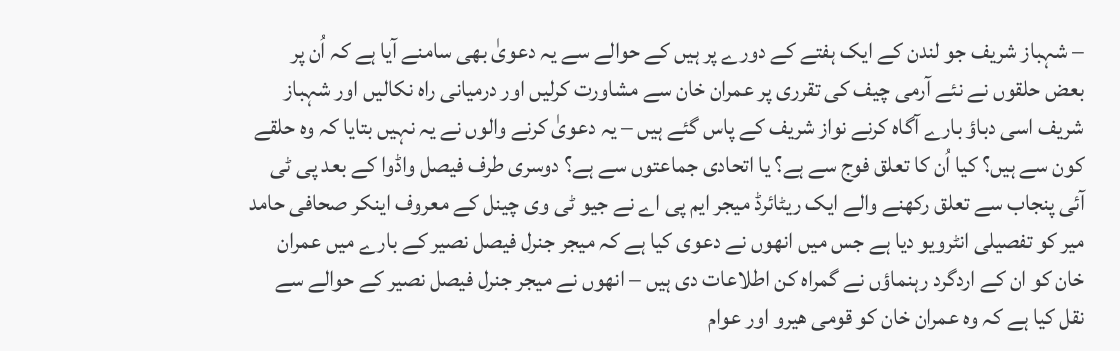– شہباز شریف جو لندن کے ایک ہفتے کے دورے پر ہیں کے حوالے سے یہ دعویٰ بھی سامنے آیا ہے کہ اُن پر بعض حلقوں نے نئے آرمی چیف کی تقرری پر عمران خان سے مشاورت کرلیں اور درمیانی راہ نکالیں اور شہباز شریف اسی دباؤ بارے آگاہ کرنے نواز شریف کے پاس گئے ہیں – یہ دعویٰ کرنے والوں نے یہ نہیں بتایا کہ وہ حلقے کون سے ہیں؟ کیا اُن کا تعلق فوج سے ہے؟ یا اتحادی جماعتوں سے ہے؟ دوسری طرف فیصل واڈوا کے بعد پی ٹی آئی پنجاب سے تعلق رکھنے والے ایک ریٹائرڈ میجر ایم پی اے نے جیو ٹی وی چینل کے معروف اینکر صحافی حامد میر کو تفصیلی انٹرویو دیا ہے جس میں انھوں نے دعوی کیا ہے کہ میجر جنرل فیصل نصیر کے بارے میں عمران خان کو ان کے اردگرد رہنماؤں نے گمراہ کن اطلاعات دی ہیں – انھوں نے میجر جنرل فیصل نصیر کے حوالے سے نقل کیا ہے کہ وہ عمران خان کو قومی ھیرو اور عوام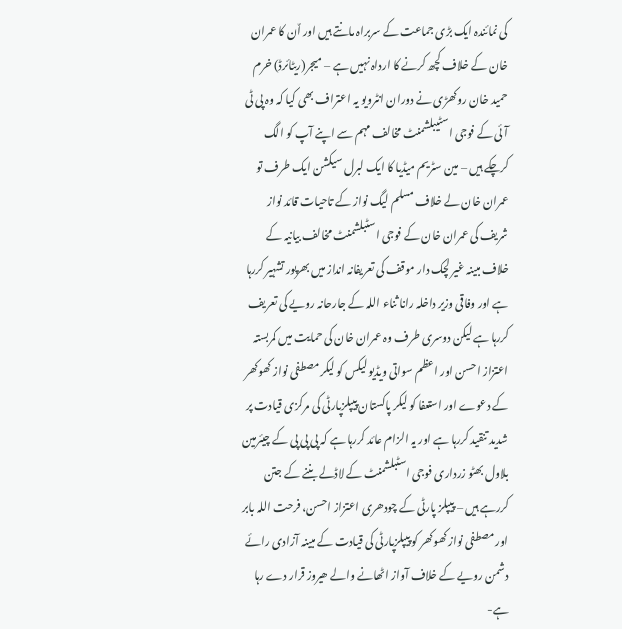کی نمائندہ ایک بڑی جماعت کے سربراہ مانتے ہیں اور اٌن کا عمران خان کے خلاف کچھ کرنے کا ارداہ نہیں ہے – میجر(ریٹائرڈ) خرم حمید خان روکھڑی نے دوران انٹرویو یہ اعتراف بھی کیا کہ وہ پی ٹی آئی کے فوجی اسٹیبلشمنٹ مخالف مہم سے اپنے آپ کو الگ کرچکے ہیں – مین سٹریم میڈیا کا ایک لبرل سیکشن ایک طرف تو عمران خان لے خلاف مسلم لیگ نواز کے تاحیات قائد نواز شریف کی عمران خان کے فوجی اسٹبلشمنٹ مخالف بیانیہ کے خلاف مبینہ غیر لچک دار موقف کی تعریفانہ انداز میں بھرپور تشہیر کررہا ہے اور وفاقی وزیر داخلہ رانا ثناء اللہ کے جارحانہ رویے کی تعریف کررہا ہے لیکن دوسری طرف وہ عمران خان کی حمایت میں کمربستہ اعتزاز احسن اور اعظم سواتی ویڈیو لیکس کو لیکر مصطفی نواز کھوکھر کے دعوے اور استعفا کو لیکر پاکستان پیپلزپارٹی کی مرکزی قیادت پر شدید تنقید کررہا ہے اور یہ الزام عائد کررہا ہے کہ پی پی پی کے چیئرمین بلاول بھٹو زرداری فوجی اسٹبلشمنٹ کے لاڈلے بننے کے جتن کررہے ہیں – پیپلز پارٹی کے چودھری اعتزاز احسن، فرحت اللہ بابر اور مصطفی نواز کھوکھر کو پیپلزپارٹی کی قیادت کے مبینہ آزادی رائے دشمن رویے کے خلاف آواز اٹھانے والے ھیروز قرار دے رہا ہے-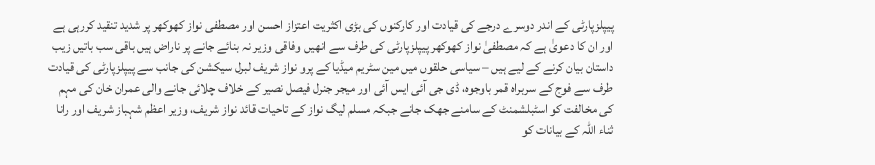پیپلزپارٹی کے اندر دوسرے درجے کی قیادت اور کارکنوں کی بڑی اکثریت اعتزاز احسن اور مصطفی نواز کھوکھر پر شدید تنقید کررہی ہے اور ان کا دعویٰ ہے کہ مصطفیٰ نواز کھوکھر پیپلزپارٹی کی طرف سے انھیں وفاقی وزیر نہ بنائے جانے پر ناراض ہیں باقی سب باتیں زیب داستان بیان کرنے کے لیے ہیں – سیاسی حلقوں میں مین سٹریم میڈیا کے پرو نواز شریف لبرل سیکشن کی جانب سے پیپلزپارٹی کی قیادت طرف سے فوج کے سربراہ قمر باوجوہ، ڈی جی آئی ایس آئی اور میجر جنرل فیصل نصیر کے خلاف چلائی جانے والی عمران خان کی مہم کی مخالفت کو اسٹبلشمنٹ کے سامنے جھک جانے جبکہ مسلم لیگ نواز کے تاحیات قائد نواز شریف، وزیر اعظم شہباز شریف اور رانا ثناء اللہ کے بیانات کو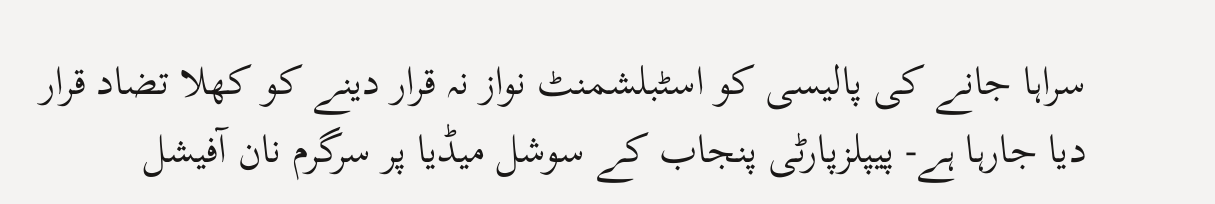سراہا جانے کی پالیسی کو اسٹبلشمنٹ نواز نہ قرار دینے کو کھلا تضاد قرار دیا جارہا ہے- پیپلزپارٹی پنجاب کے سوشل میڈیا پر سرگرم نان آفیشل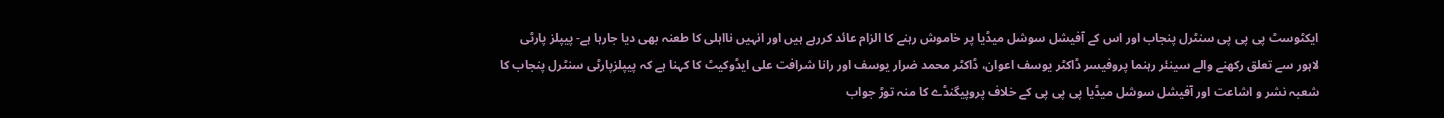ایکٹوسٹ پی پی پی سنٹرل پنجاب اور اس کے آفیشل سوشل میڈیا پر خاموش رہنے کا الزام عائد کررہے ہیں اور انہیں نااہلی کا طعنہ بھی دیا جارہا ہے- پیپلز پارٹی لاہور سے تعلق رکھنے والے سینئر رہنما پروفیسر ڈاکٹر یوسف اعوان، ڈاکٹر محمد ضرار یوسف اور رانا شرافت علی ایڈوکیٹ کا کہنا ہے کہ پیپلزپارٹی سنٹرل پنجاب کا شعبہ نشر و اشاعت اور آفیشل سوشل میڈیا پی پی پی کے خلاف پروپیگنڈے کا منہ توڑ جواب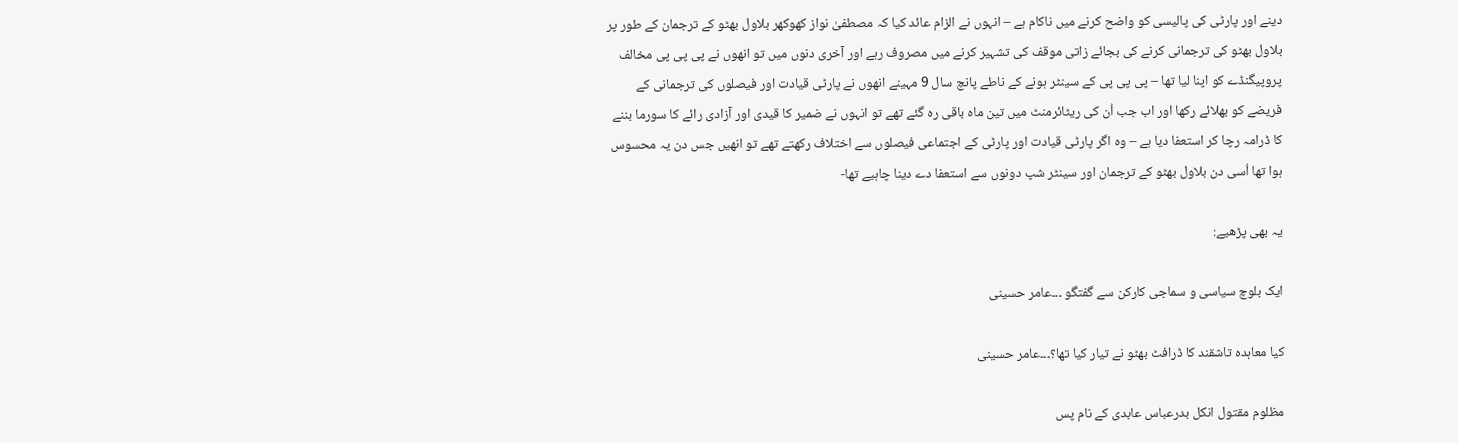دینے اور پارٹی کی پالیسی کو واضح کرنے میں ناکام ہے – انہوں نے الزام عائد کیا کہ مصطفیٰ نواز کھوکھر بلاول بھٹو کے ترجمان کے طور پر بلاول بھٹو کی ترجمانی کرنے کی بجائے زاتی موقف کی تشہیر کرنے میں مصروف رہے اور آخری دنوں میں تو انھوں نے پی پی پی مخالف پروپیگنڈے کو اپنا لیا تھا – پی پی پی کے سینٹر ہونے کے ناطے پانچ سال 9 مہینے انھوں نے پارٹی قیادت اور فیصلوں کی ترجمانی کے فریضے کو بھلائے رکھا اور اب جب اُن کی ریٹائرمنٹ میں تین ماہ باقی رہ گئے تھے تو انہوں نے ضمیر کا قیدی اور آزادی رائے کا سورما بننے کا ڈرامہ رچا کر استعفا دیا ہے – وہ اگر پارٹی قیادت اور پارٹی کے اجتماعی فیصلوں سے اختلاف رکھتے تھے تو انھیں جس دن یہ محسوس ہوا تھا اُسی دن بلاول بھٹو کے ترجمان اور سینٹر شپ دونوں سے استعفا دے دینا چاہیے تھا-

یہ بھی پڑھیے:

ایک بلوچ سیاسی و سماجی کارکن سے گفتگو ۔۔۔عامر حسینی

کیا معاہدہ تاشقند کا ڈرافٹ بھٹو نے تیار کیا تھا؟۔۔۔عامر حسینی

مظلوم مقتول انکل بدرعباس عابدی کے نام پس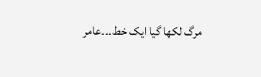مرگ لکھا گیا ایک خط۔۔۔عامر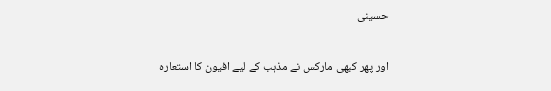حسینی

اور پھر کبھی مارکس نے مذہب کے لیے افیون کا استعارہ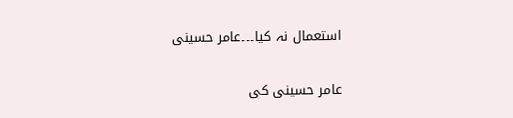استعمال نہ کیا۔۔۔عامر حسینی

عامر حسینی کی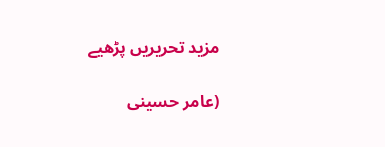مزید تحریریں پڑھیے

(عامر حسینی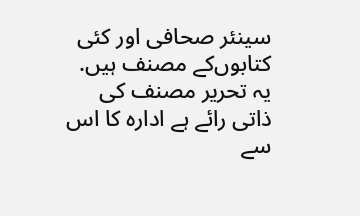سینئر صحافی اور کئی کتابوں‌کے مصنف ہیں. یہ تحریر مصنف کی ذاتی رائے ہے ادارہ کا اس سے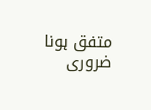متفق ہونا ضروری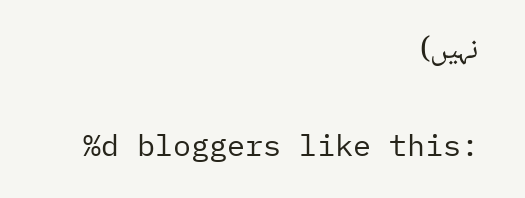نہیں)

%d bloggers like this: